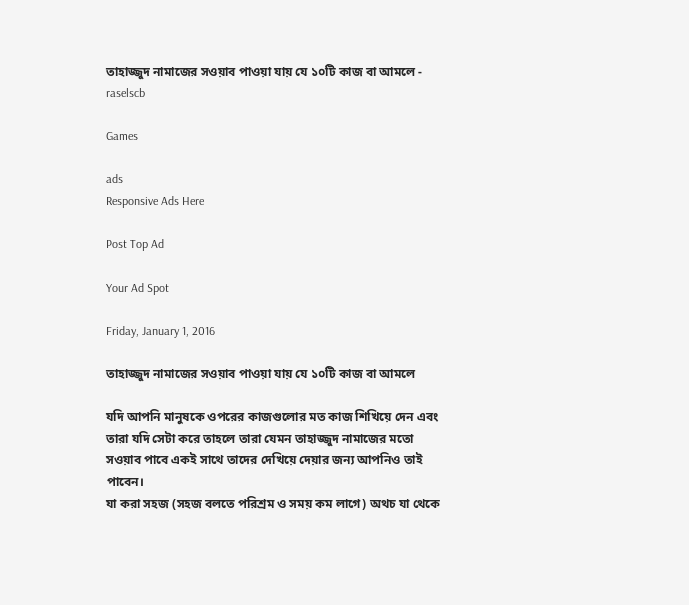তাহাজ্জুদ নামাজের সওয়াব পাওয়া যায় যে ১০টি কাজ বা আমলে - raselscb

Games

ads
Responsive Ads Here

Post Top Ad

Your Ad Spot

Friday, January 1, 2016

তাহাজ্জুদ নামাজের সওয়াব পাওয়া যায় যে ১০টি কাজ বা আমলে

যদি আপনি মানুষকে ওপরের কাজগুলোর মত কাজ শিখিয়ে দেন এবং তারা যদি সেটা করে তাহলে তারা যেমন তাহাজ্জুদ নামাজের মতো সওয়াব পাবে একই সাথে তাদের দেখিয়ে দেয়ার জন্য আপনিও তাই পাবেন।
যা করা সহজ (সহজ বলতে পরিশ্রম ও সময় কম লাগে) অথচ যা থেকে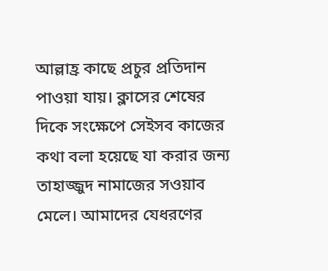আল্লাহ্র কাছে প্রচুর প্রতিদান পাওয়া যায়। ক্লাসের শেষের দিকে সংক্ষেপে সেইসব কাজের কথা বলা হয়েছে যা করার জন্য তাহাজ্জুদ নামাজের সওয়াব মেলে। আমাদের যেধরণের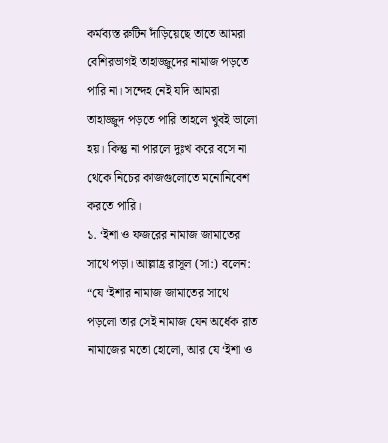কর্মব্যস্ত রুটিন দাঁড়িয়েছে তাতে আমরা বেশিরভাগই তাহাজ্জুদের নামাজ পড়তে পারি না। সন্দেহ নেই যদি আমরা তাহাজ্জুদ পড়তে পারি তাহলে খুবই ভালো হয়। কিন্তু না পারলে দুঃখ করে বসে না থেকে নিচের কাজগুলোতে মনোনিবেশ করতে পারি।
১. ‘ইশা ও ফজরের নামাজ জামাতের সাথে পড়া। আল্লাহ্র রাসূল (সা:) বলেন: “যে ‘ইশার নামাজ জামাতের সাথে পড়লো তার সেই নামাজ যেন অর্ধেক রাত নামাজের মতো হোলো, আর যে ‘ইশা ও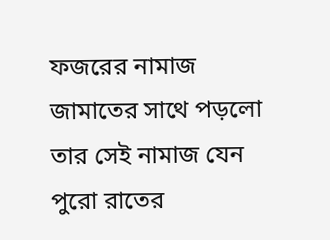ফজরের নামাজ জামাতের সাথে পড়লো তার সেই নামাজ যেন পুরো রাতের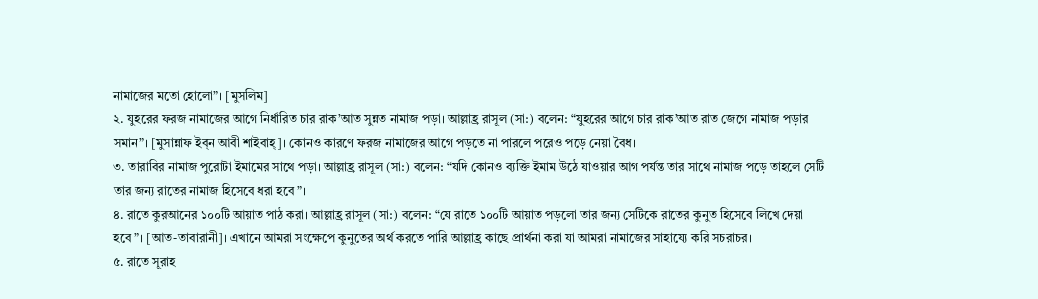নামাজের মতো হোলো”। [মুসলিম]
২. যুহরের ফরজ নামাজের আগে নির্ধারিত চার রাক’আত সুন্নত নামাজ পড়া। আল্লাহ্র রাসূল (সা:) বলেন: “যুহরের আগে চার রাক’আত রাত জেগে নামাজ পড়ার সমান”। [মুসান্নাফ ইব্ন আবী শাইবাহ্]। কোনও কারণে ফরজ নামাজের আগে পড়তে না পারলে পরেও পড়ে নেয়া বৈধ।
৩. তারাবির নামাজ পুরোটা ইমামের সাথে পড়া। আল্লাহ্র রাসূল (সা:) বলেন: “যদি কোনও ব্যক্তি ইমাম উঠে যাওয়ার আগ পর্যন্ত তার সাথে নামাজ পড়ে তাহলে সেটি তার জন্য রাতের নামাজ হিসেবে ধরা হবে”।
৪. রাতে কুরআনের ১০০টি আয়াত পাঠ করা। আল্লাহ্র রাসূল (সা:) বলেন: “যে রাতে ১০০টি আয়াত পড়লো তার জন্য সেটিকে রাতের কুনুত হিসেবে লিখে দেয়া হবে”। [আত-তাবারানী]। এখানে আমরা সংক্ষেপে কুনুতের অর্থ করতে পারি আল্লাহ্র কাছে প্রার্থনা করা যা আমরা নামাজের সাহায্যে করি সচরাচর।
৫. রাতে সূরাহ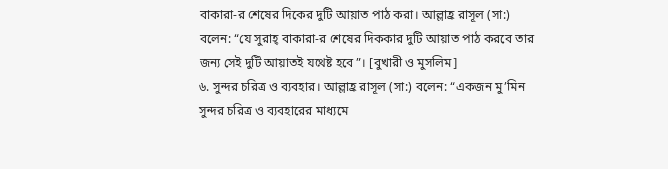বাকারা-র শেষের দিকের দুটি আয়াত পাঠ করা। আল্লাহ্র রাসূল (সা:) বলেন: “যে সুরাহ্ বাকারা-র শেষের দিককার দুটি আয়াত পাঠ করবে তার জন্য সেই দুটি আয়াতই যথেষ্ট হবে”। [বুখারী ও মুসলিম]
৬. সুন্দর চরিত্র ও ব্যবহার। আল্লাহ্র রাসূল (সা:) বলেন: “একজন মু’মিন সুন্দর চরিত্র ও ব্যবহারের মাধ্যমে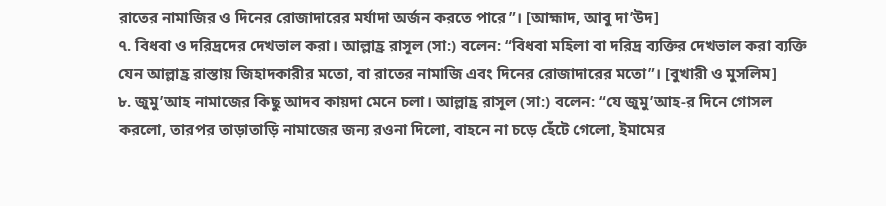রাতের নামাজির ও দিনের রোজাদারের মর্যাদা অর্জন করতে পারে”। [আহ্মাদ, আবু দা’উদ]
৭. বিধবা ও দরিদ্রদের দেখভাল করা। আল্লাহ্র রাসূল (সা:) বলেন: “বিধবা মহিলা বা দরিদ্র ব্যক্তির দেখভাল করা ব্যক্তি যেন আল্লাহ্র রাস্তায় জিহাদকারীর মতো, বা রাতের নামাজি এবং দিনের রোজাদারের মতো”। [বুখারী ও মুসলিম]
৮. জুমু’আহ নামাজের কিছু আদব কায়দা মেনে চলা। আল্লাহ্র রাসূল (সা:) বলেন: “যে জুমু’আহ-র দিনে গোসল করলো, তারপর তাড়াতাড়ি নামাজের জন্য রওনা দিলো, বাহনে না চড়ে হেঁটে গেলো, ইমামের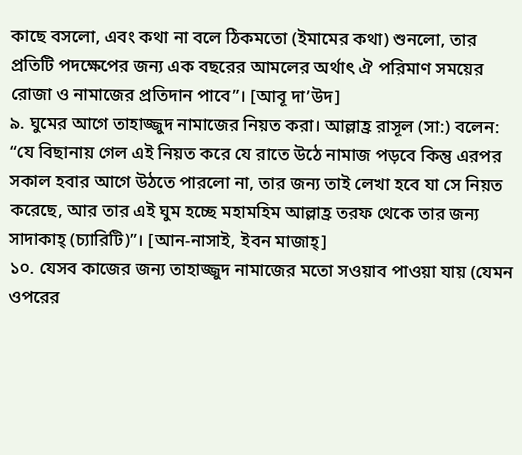কাছে বসলো, এবং কথা না বলে ঠিকমতো (ইমামের কথা) শুনলো, তার প্রতিটি পদক্ষেপের জন্য এক বছরের আমলের অর্থাৎ ঐ পরিমাণ সময়ের রোজা ও নামাজের প্রতিদান পাবে”। [আবূ দা’উদ]
৯. ঘুমের আগে তাহাজ্জুদ নামাজের নিয়ত করা। আল্লাহ্র রাসূল (সা:) বলেন: “যে বিছানায় গেল এই নিয়ত করে যে রাতে উঠে নামাজ পড়বে কিন্তু এরপর সকাল হবার আগে উঠতে পারলো না, তার জন্য তাই লেখা হবে যা সে নিয়ত করেছে, আর তার এই ঘুম হচ্ছে মহামহিম আল্লাহ্র তরফ থেকে তার জন্য সাদাকাহ্ (চ্যারিটি)”। [আন-নাসাই, ইবন মাজাহ্]
১০. যেসব কাজের জন্য তাহাজ্জুদ নামাজের মতো সওয়াব পাওয়া যায় (যেমন ওপরের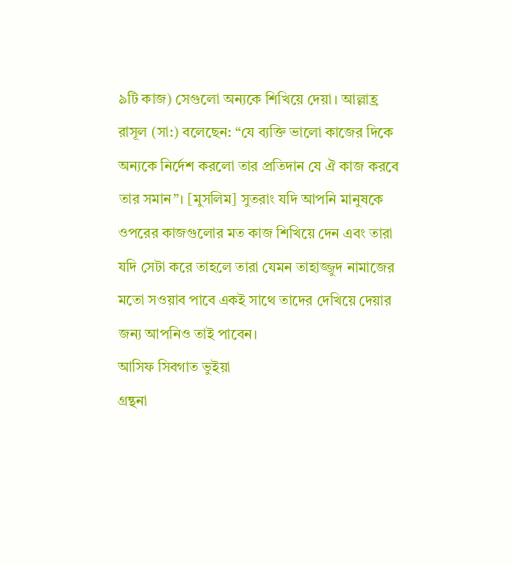৯টি কাজ) সেগুলো অন্যকে শিখিয়ে দেয়া। আল্লাহ্র রাসূল (সা:) বলেছেন: “যে ব্যক্তি ভালো কাজের দিকে অন্যকে নির্দেশ করলো তার প্রতিদান যে ঐ কাজ করবে তার সমান”। [মুসলিম] সুতরাং যদি আপনি মানুষকে ওপরের কাজগুলোর মত কাজ শিখিয়ে দেন এবং তারা যদি সেটা করে তাহলে তারা যেমন তাহাজ্জুদ নামাজের মতো সওয়াব পাবে একই সাথে তাদের দেখিয়ে দেয়ার জন্য আপনিও তাই পাবেন।
আসিফ সিবগাত ভুইয়া
গ্রন্থনা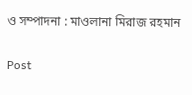ও সম্পাদনা : মাওলানা মিরাজ রহমান

Post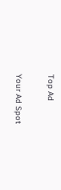Top Ad

Your Ad Spot